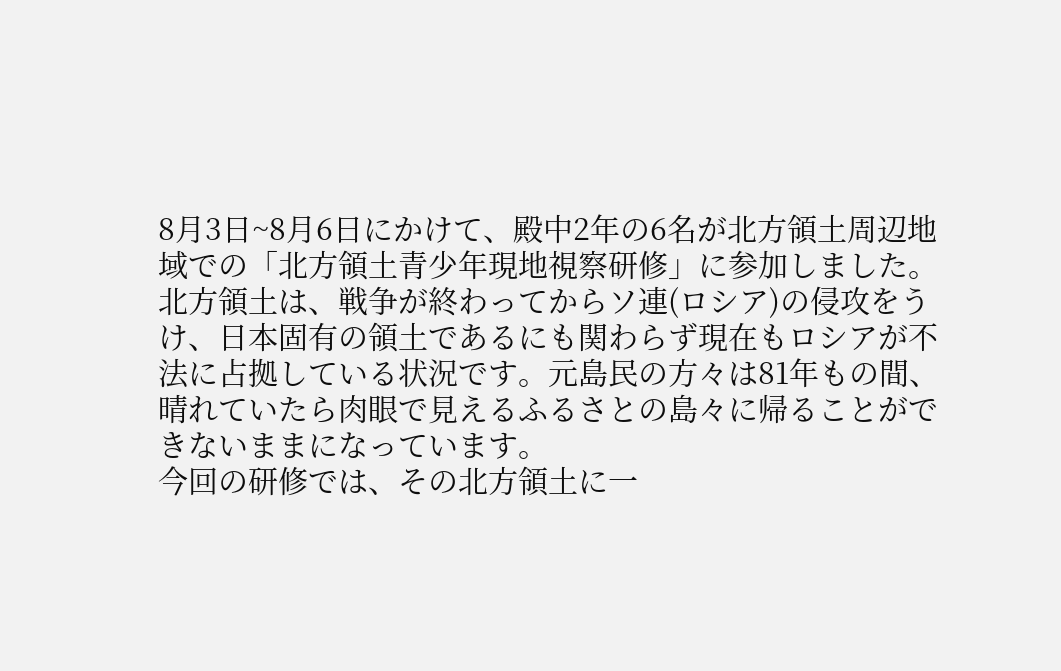8月3日~8月6日にかけて、殿中2年の6名が北方領土周辺地域での「北方領土青少年現地視察研修」に参加しました。
北方領土は、戦争が終わってからソ連(ロシア)の侵攻をうけ、日本固有の領土であるにも関わらず現在もロシアが不法に占拠している状況です。元島民の方々は81年もの間、晴れていたら肉眼で見えるふるさとの島々に帰ることができないままになっています。
今回の研修では、その北方領土に一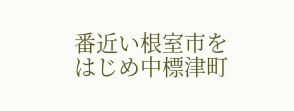番近い根室市をはじめ中標津町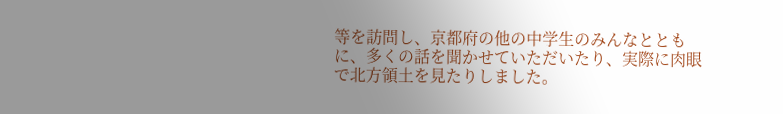等を訪問し、京都府の他の中学生のみんなとともに、多くの話を聞かせていただいたり、実際に肉眼で北方領土を見たりしました。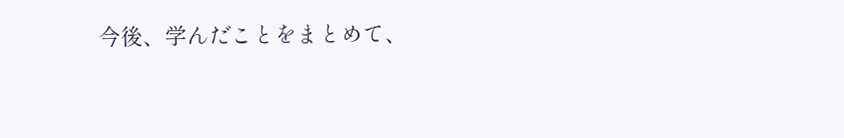今後、学んだことをまとめて、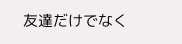友達だけでなく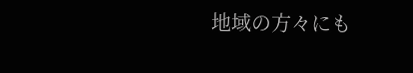地域の方々にも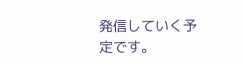発信していく予定です。